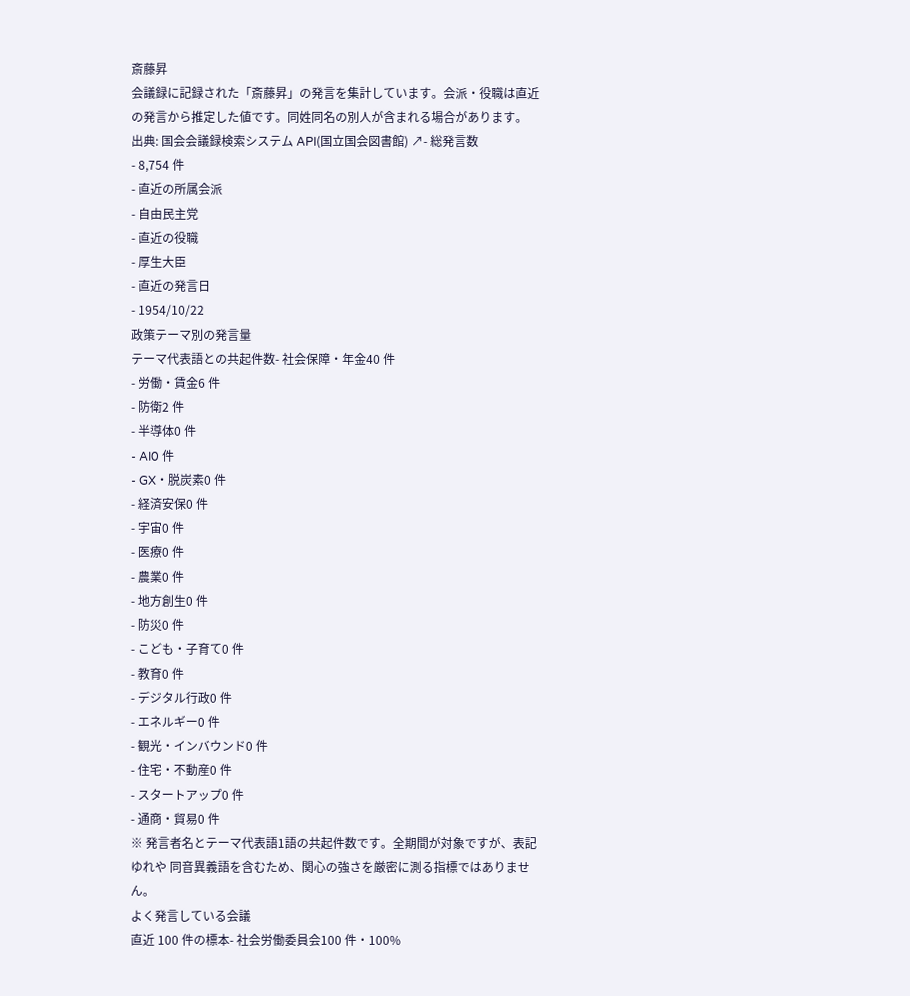斎藤昇
会議録に記録された「斎藤昇」の発言を集計しています。会派・役職は直近の発言から推定した値です。同姓同名の別人が含まれる場合があります。
出典: 国会会議録検索システム API(国立国会図書館) ↗- 総発言数
- 8,754 件
- 直近の所属会派
- 自由民主党
- 直近の役職
- 厚生大臣
- 直近の発言日
- 1954/10/22
政策テーマ別の発言量
テーマ代表語との共起件数- 社会保障・年金40 件
- 労働・賃金6 件
- 防衛2 件
- 半導体0 件
- AI0 件
- GX・脱炭素0 件
- 経済安保0 件
- 宇宙0 件
- 医療0 件
- 農業0 件
- 地方創生0 件
- 防災0 件
- こども・子育て0 件
- 教育0 件
- デジタル行政0 件
- エネルギー0 件
- 観光・インバウンド0 件
- 住宅・不動産0 件
- スタートアップ0 件
- 通商・貿易0 件
※ 発言者名とテーマ代表語1語の共起件数です。全期間が対象ですが、表記ゆれや 同音異義語を含むため、関心の強さを厳密に測る指標ではありません。
よく発言している会議
直近 100 件の標本- 社会労働委員会100 件・100%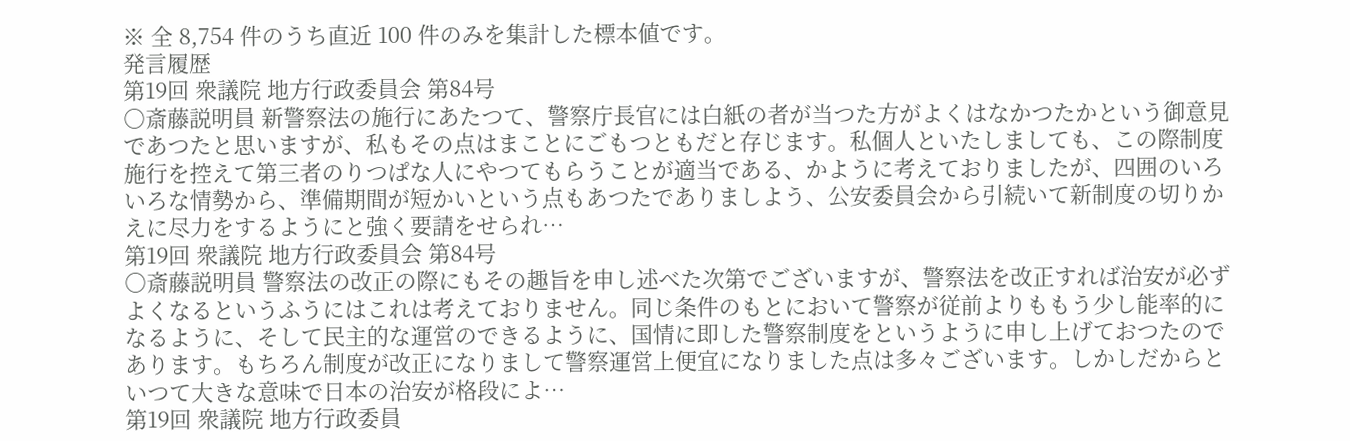※ 全 8,754 件のうち直近 100 件のみを集計した標本値です。
発言履歴
第19回 衆議院 地方行政委員会 第84号
○斎藤説明員 新警察法の施行にあたつて、警察庁長官には白紙の者が当つた方がよくはなかつたかという御意見であつたと思いますが、私もその点はまことにごもつともだと存じます。私個人といたしましても、この際制度施行を控えて第三者のりつぱな人にやつてもらうことが適当である、かように考えておりましたが、四囲のいろいろな情勢から、準備期間が短かいという点もあつたでありましよう、公安委員会から引続いて新制度の切りかえに尽力をするようにと強く要請をせられ…
第19回 衆議院 地方行政委員会 第84号
○斎藤説明員 警察法の改正の際にもその趣旨を申し述べた次第でございますが、警察法を改正すれば治安が必ずよくなるというふうにはこれは考えておりません。同じ条件のもとにおいて警察が従前よりももう少し能率的になるように、そして民主的な運営のできるように、国情に即した警察制度をというように申し上げておつたのであります。もちろん制度が改正になりまして警察運営上便宜になりました点は多々ございます。しかしだからといつて大きな意味で日本の治安が格段によ…
第19回 衆議院 地方行政委員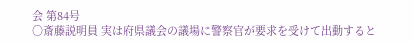会 第84号
○斎藤説明員 実は府県議会の議場に警察官が要求を受けて出動すると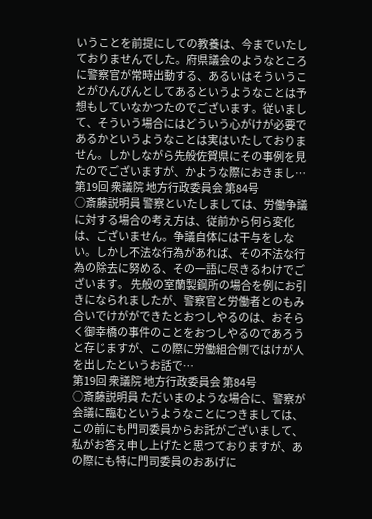いうことを前提にしての教養は、今までいたしておりませんでした。府県議会のようなところに警察官が常時出動する、あるいはそういうことがひんぴんとしてあるというようなことは予想もしていなかつたのでございます。従いまして、そういう場合にはどういう心がけが必要であるかというようなことは実はいたしておりません。しかしながら先般佐賀県にその事例を見たのでございますが、かような際におきまし…
第19回 衆議院 地方行政委員会 第84号
○斎藤説明員 警察といたしましては、労働争議に対する場合の考え方は、従前から何ら変化は、ございません。争議自体には干与をしない。しかし不法な行為があれば、その不法な行為の除去に努める、その一語に尽きるわけでございます。 先般の室蘭製鋼所の場合を例にお引きになられましたが、警察官と労働者とのもみ合いでけがができたとおつしやるのは、おそらく御幸橋の事件のことをおつしやるのであろうと存じますが、この際に労働組合側ではけが人を出したというお話で…
第19回 衆議院 地方行政委員会 第84号
○斎藤説明員 ただいまのような場合に、警察が会議に臨むというようなことにつきましては、この前にも門司委員からお託がございまして、私がお答え申し上げたと思つておりますが、あの際にも特に門司委員のおあげに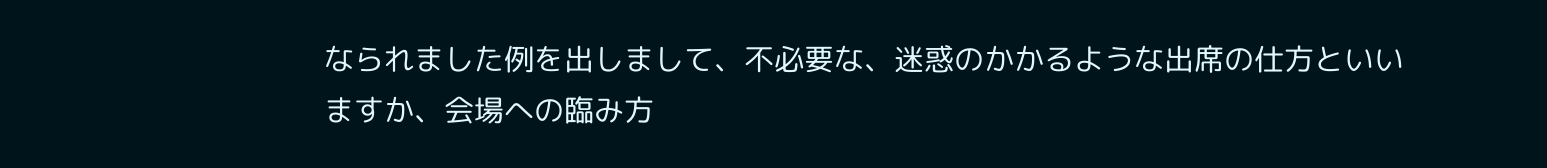なられました例を出しまして、不必要な、迷惑のかかるような出席の仕方といいますか、会場への臨み方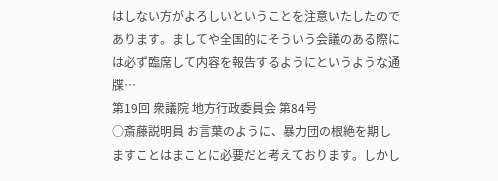はしない方がよろしいということを注意いたしたのであります。ましてや全国的にそういう会議のある際には必ず臨席して内容を報告するようにというような通牒…
第19回 衆議院 地方行政委員会 第84号
○斎藤説明員 お言葉のように、暴力団の根絶を期しますことはまことに必要だと考えております。しかし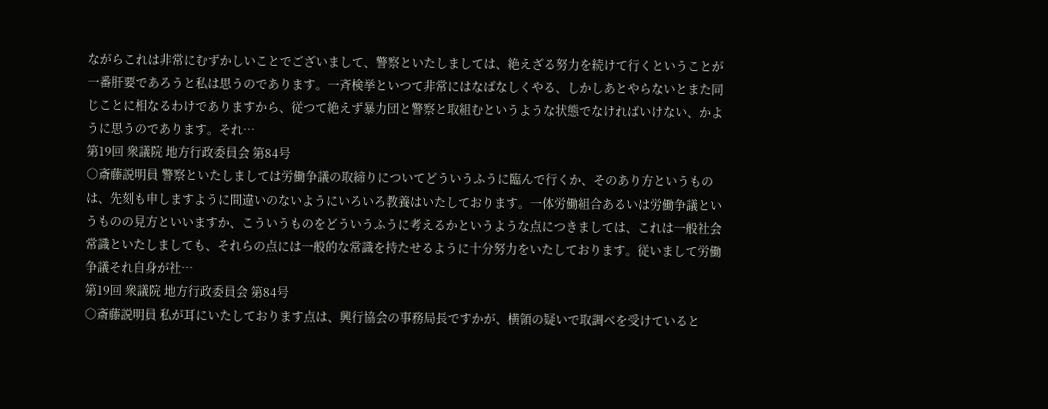ながらこれは非常にむずかしいことでございまして、警察といたしましては、絶えざる努力を続けて行くということが一番肝要であろうと私は思うのであります。一斉検挙といつて非常にはなばなしくやる、しかしあとやらないとまた同じことに相なるわけでありますから、従つて絶えず暴力団と警察と取組むというような状態でなければいけない、かように思うのであります。それ…
第19回 衆議院 地方行政委員会 第84号
○斎藤説明員 警察といたしましては労働争議の取締りについてどういうふうに臨んで行くか、そのあり方というものは、先刻も申しますように間違いのないようにいろいろ教養はいたしております。一体労働組合あるいは労働争議というものの見方といいますか、こういうものをどういうふうに考えるかというような点につきましては、これは一般社会常識といたしましても、それらの点には一般的な常識を持たせるように十分努力をいたしております。従いまして労働争議それ自身が社…
第19回 衆議院 地方行政委員会 第84号
○斎藤説明員 私が耳にいたしております点は、興行協会の事務局長ですかが、横領の疑いで取調べを受けていると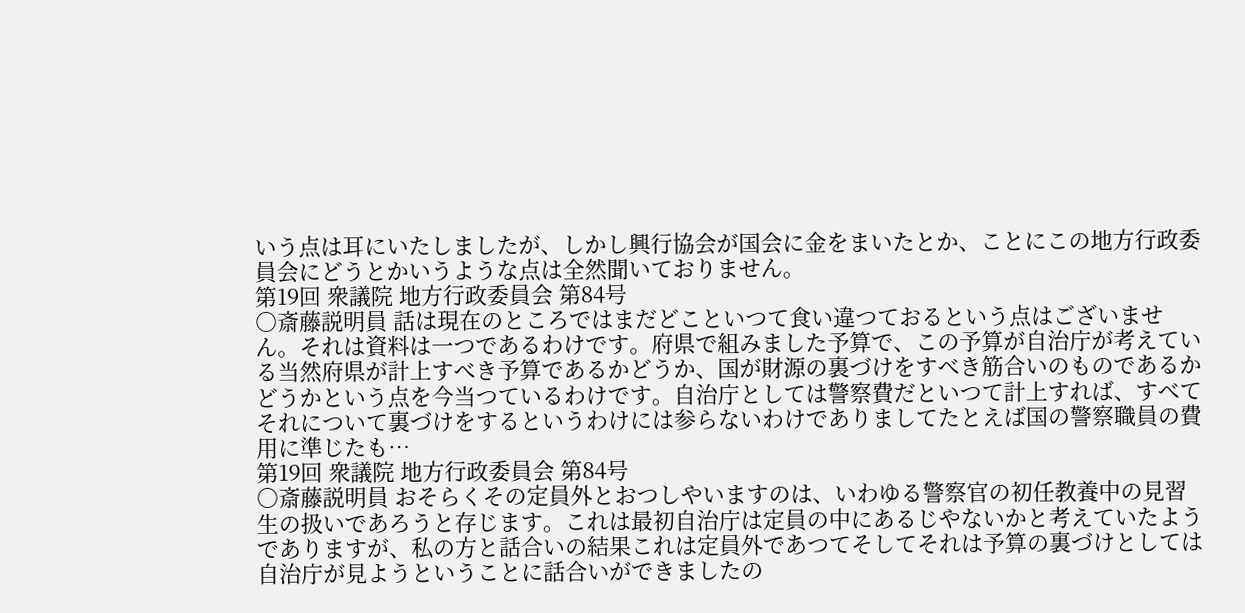いう点は耳にいたしましたが、しかし興行協会が国会に金をまいたとか、ことにこの地方行政委員会にどうとかいうような点は全然聞いておりません。
第19回 衆議院 地方行政委員会 第84号
○斎藤説明員 話は現在のところではまだどこといつて食い違つておるという点はございません。それは資料は一つであるわけです。府県で組みました予算で、この予算が自治庁が考えている当然府県が計上すべき予算であるかどうか、国が財源の裏づけをすべき筋合いのものであるかどうかという点を今当つているわけです。自治庁としては警察費だといつて計上すれば、すべてそれについて裏づけをするというわけには参らないわけでありましてたとえば国の警察職員の費用に準じたも…
第19回 衆議院 地方行政委員会 第84号
○斎藤説明員 おそらくその定員外とおつしやいますのは、いわゆる警察官の初任教養中の見習生の扱いであろうと存じます。これは最初自治庁は定員の中にあるじやないかと考えていたようでありますが、私の方と話合いの結果これは定員外であつてそしてそれは予算の裏づけとしては自治庁が見ようということに話合いができましたの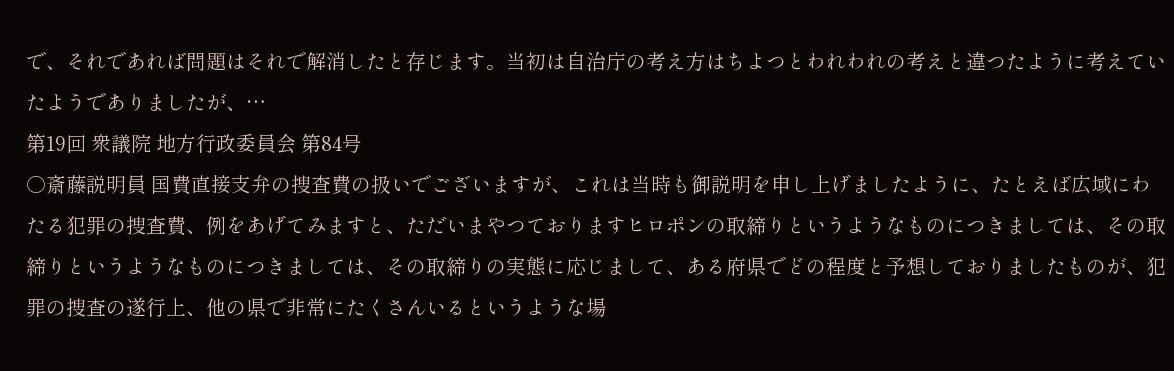で、それであれば問題はそれで解消したと存じます。当初は自治庁の考え方はちよつとわれわれの考えと違つたように考えていたようでありましたが、…
第19回 衆議院 地方行政委員会 第84号
○斎藤説明員 国費直接支弁の捜査費の扱いでございますが、これは当時も御説明を申し上げましたように、たとえば広域にわたる犯罪の捜査費、例をあげてみますと、ただいまやつておりますヒロポンの取締りというようなものにつきましては、その取締りというようなものにつきましては、その取締りの実態に応じまして、ある府県でどの程度と予想しておりましたものが、犯罪の捜査の遂行上、他の県で非常にたくさんいるというような場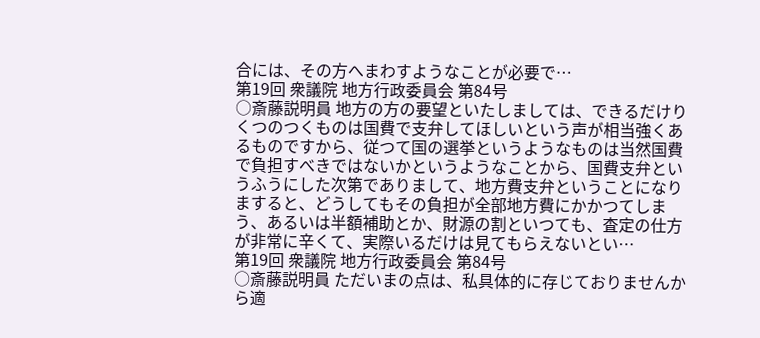合には、その方へまわすようなことが必要で…
第19回 衆議院 地方行政委員会 第84号
○斎藤説明員 地方の方の要望といたしましては、できるだけりくつのつくものは国費で支弁してほしいという声が相当強くあるものですから、従つて国の選挙というようなものは当然国費で負担すべきではないかというようなことから、国費支弁というふうにした次第でありまして、地方費支弁ということになりますると、どうしてもその負担が全部地方費にかかつてしまう、あるいは半額補助とか、財源の割といつても、査定の仕方が非常に辛くて、実際いるだけは見てもらえないとい…
第19回 衆議院 地方行政委員会 第84号
○斎藤説明員 ただいまの点は、私具体的に存じておりませんから適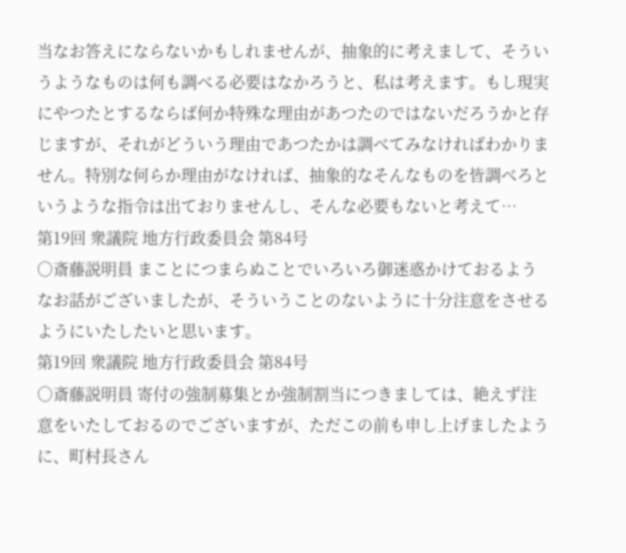当なお答えにならないかもしれませんが、抽象的に考えまして、そういうようなものは何も調べる必要はなかろうと、私は考えます。もし現実にやつたとするならば何か特殊な理由があつたのではないだろうかと存じますが、それがどういう理由であつたかは調べてみなければわかりません。特別な何らか理由がなければ、抽象的なそんなものを皆調べろというような指令は出ておりませんし、そんな必要もないと考えて…
第19回 衆議院 地方行政委員会 第84号
○斎藤説明員 まことにつまらぬことでいろいろ御迷惑かけておるようなお話がございましたが、そういうことのないように十分注意をさせるようにいたしたいと思います。
第19回 衆議院 地方行政委員会 第84号
○斎藤説明員 寄付の強制募集とか強制割当につきましては、絶えず注意をいたしておるのでございますが、ただこの前も申し上げましたように、町村長さん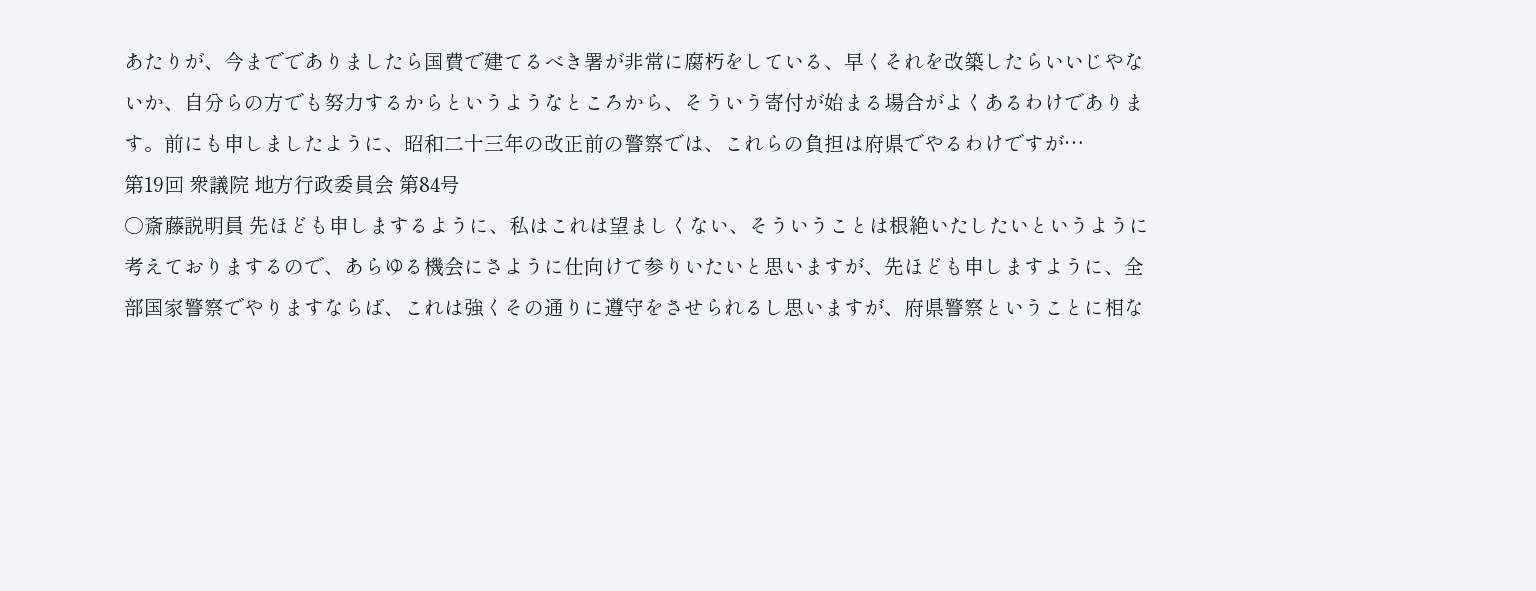あたりが、今まででありましたら国費で建てるべき署が非常に腐朽をしている、早くそれを改築したらいいじやないか、自分らの方でも努力するからというようなところから、そういう寄付が始まる場合がよくあるわけであります。前にも申しましたように、昭和二十三年の改正前の警察では、これらの負担は府県でやるわけですが…
第19回 衆議院 地方行政委員会 第84号
○斎藤説明員 先ほども申しまするように、私はこれは望ましくない、そういうことは根絶いたしたいというように考えておりまするので、あらゆる機会にさように仕向けて参りいたいと思いますが、先ほども申しますように、全部国家警察でやりますならば、これは強くその通りに遵守をさせられるし思いますが、府県警察ということに相な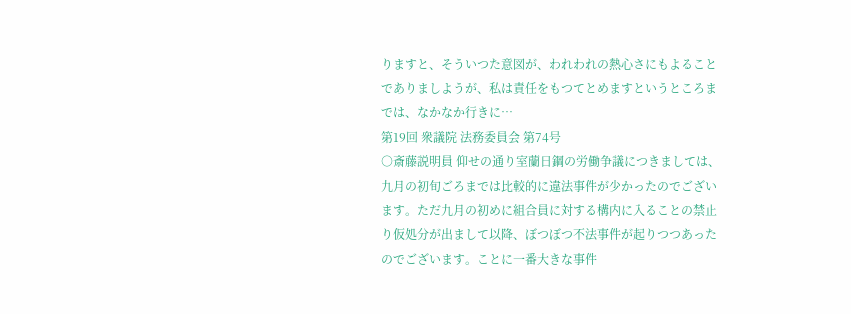りますと、そういつた意図が、われわれの熱心さにもよることでありましようが、私は責任をもつてとめますというところまでは、なかなか行きに…
第19回 衆議院 法務委員会 第74号
○斎藤説明員 仰せの通り室蘭日鋼の労働争議につきましては、九月の初旬ごろまでは比較的に違法事件が少かったのでございます。ただ九月の初めに組合員に対する構内に入ることの禁止り仮処分が出まして以降、ぼつぼつ不法事件が起りつつあったのでございます。ことに一番大きな事件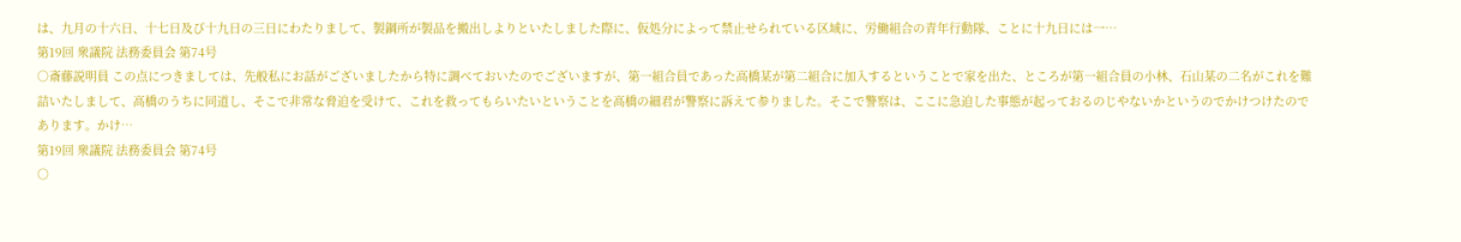は、九月の十六日、十七日及び十九日の三日にわたりまして、製鋼所が製品を搬出しよりといたしました際に、仮処分によって禁止せられている区域に、労働組合の青年行動隊、ことに十九日には一…
第19回 衆議院 法務委員会 第74号
○斎藤説明員 この点につきましては、先般私にお話がございましたから特に調べておいたのでございますが、第一組合員であった高橋某が第二組合に加入するということで家を出た、ところが第一組合員の小林、石山某の二名がこれを難詰いたしまして、高橋のうちに同道し、そこで非常な脅迫を受けて、これを救ってもらいたいということを高橋の細君が警察に訴えて参りました。そこで警察は、ここに急迫した事態が起っておるのじやないかというのでかけつけたのであります。かけ…
第19回 衆議院 法務委員会 第74号
○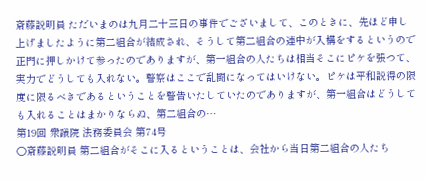斎藤説明員 ただいまのは九月二十三日の事件でございまして、このときに、先ほど申し上げましたように第二組合が結成され、そうして第二組合の連中が入構をするというので正門に押しかけて参ったのでありますが、第一組合の人たちは相当そこにピケを張つて、実力でどうしても入れない。警察はここで乱闘になってはいけない。ピケは平和説得の限度に限るべきであるということを警告いたしていたのでありますが、第一組合はどうしても入れることはまかりならぬ、第二組合の…
第19回 衆議院 法務委員会 第74号
○斎藤説明員 第二組合がそこに入るということは、会社から当日第二組合の人たち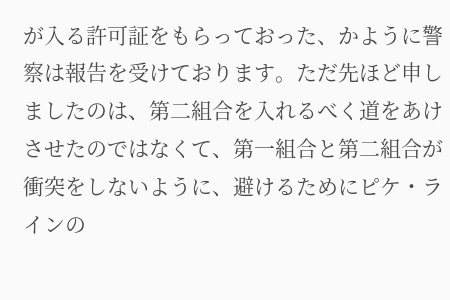が入る許可証をもらっておった、かように警察は報告を受けております。ただ先ほど申しましたのは、第二組合を入れるべく道をあけさせたのではなくて、第一組合と第二組合が衝突をしないように、避けるためにピケ・ラインの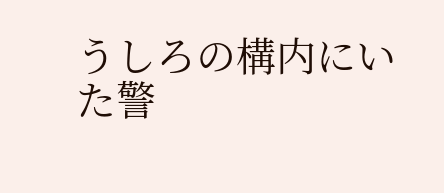うしろの構内にいた警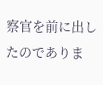察官を前に出したのでありま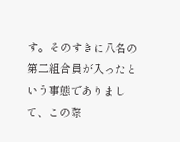す。そのすきに八名の第二組合員が入ったという事態でありまして、この際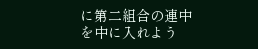に第二組合の連中を中に入れよう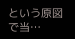という原図で当…